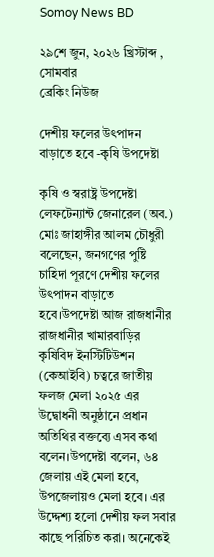Somoy News BD

২৯শে জুন, ২০২৬ খ্রিস্টাব্দ , সোমবার
ব্রেকিং নিউজ

দেশীয় ফলের উৎপাদন বাড়াতে হবে -কৃষি উপদেষ্টা

কৃষি ও স্বরাষ্ট্র উপদেষ্টা লেফটেন্যান্ট জেনারেল (অব.) মোঃ জাহাঙ্গীর আলম চৌধুরী বলেছেন, জনগণের পুষ্টি চাহিদা পূরণে দেশীয় ফলের উৎপাদন বাড়াতে হবে।উপদেষ্টা আজ রাজধানীর রাজধানীর খামারবাড়ির কৃষিবিদ ইনস্টিটিউশন (কেআইবি) চত্বরে জাতীয় ফলজ মেলা ২০২৫ এর উদ্বোধনী অনুষ্ঠানে প্রধান অতিথির বক্তব্যে এসব কথা বলেন।উপদেষ্টা বলেন, ৬৪ জেলায় এই মেলা হবে, উপজেলায়ও মেলা হবে। এর উদ্দেশ্য হলো দেশীয় ফল সবার কাছে পরিচিত করা। অনেকেই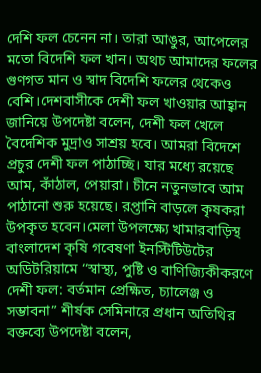দেশি ফল চেনেন না। তারা আঙুর, আপেলের মতো বিদেশি ফল খান। অথচ আমাদের ফলের গুণগত মান ও স্বাদ বিদেশি ফলের থেকেও বেশি।দেশবাসীকে দেশী ফল খাওয়ার আহ্বান জানিয়ে উপদেষ্টা বলেন, দেশী ফল খেলে বৈদেশিক মুদ্রাও সাশ্রয় হবে। আমরা বিদেশে প্রচুর দেশী ফল পাঠাচ্ছি। যার মধ্যে রয়েছে আম, কাঁঠাল, পেয়ারা। চীনে নতুনভাবে আম পাঠানো শুরু হয়েছে। রপ্তানি বাড়লে কৃষকরা উপকৃত হবেন।মেলা উপলক্ষ্যে খামারবাড়িস্থ বাংলাদেশ কৃষি গবেষণা ইনস্টিটিউটের অডিটরিয়ামে ‘‘স্বাস্থ্য, পুষ্টি ও বাণিজ্যিকীকরণে দেশী ফল: বর্তমান প্রেক্ষিত, চ্যালেঞ্জ ও সম্ভাবনা” শীর্ষক সেমিনারে প্রধান অতিথির বক্তব্যে উপদেষ্টা বলেন,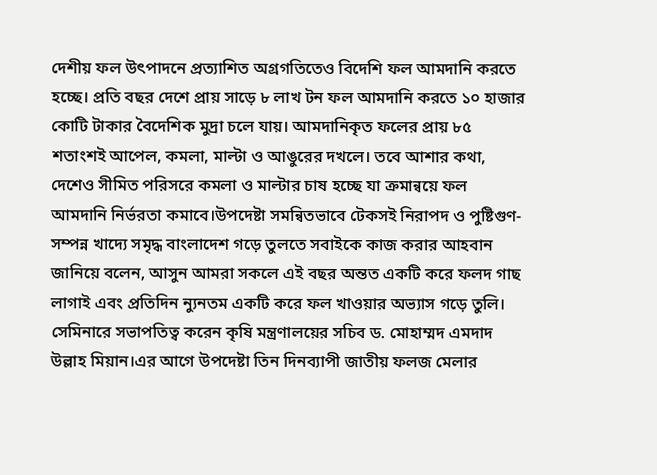দেশীয় ফল উৎপাদনে প্রত্যাশিত অগ্রগতিতেও বিদেশি ফল আমদানি করতে হচ্ছে। প্রতি বছর দেশে প্রায় সাড়ে ৮ লাখ টন ফল আমদানি করতে ১০ হাজার কোটি টাকার বৈদেশিক মুদ্রা চলে যায়। আমদানিকৃত ফলের প্রায় ৮৫ শতাংশই আপেল, কমলা, মাল্টা ও আঙুরের দখলে। তবে আশার কথা, দেশেও সীমিত পরিসরে কমলা ও মাল্টার চাষ হচ্ছে যা ক্রমান্বয়ে ফল আমদানি নির্ভরতা কমাবে।উপদেষ্টা সমন্বিতভাবে টেকসই নিরাপদ ও পুষ্টিগুণ-সম্পন্ন খাদ্যে সমৃদ্ধ বাংলাদেশ গড়ে তুলতে সবাইকে কাজ করার আহবান জানিয়ে বলেন, আসুন আমরা সকলে এই বছর অন্তত একটি করে ফলদ গাছ লাগাই এবং প্রতিদিন ন্যুনতম একটি করে ফল খাওয়ার অভ্যাস গড়ে তুলি। সেমিনারে সভাপতিত্ব করেন কৃষি মন্ত্রণালয়ের সচিব ড. মোহাম্মদ এমদাদ উল্লাহ মিয়ান।এর আগে উপদেষ্টা তিন দিনব্যাপী জাতীয় ফলজ মেলার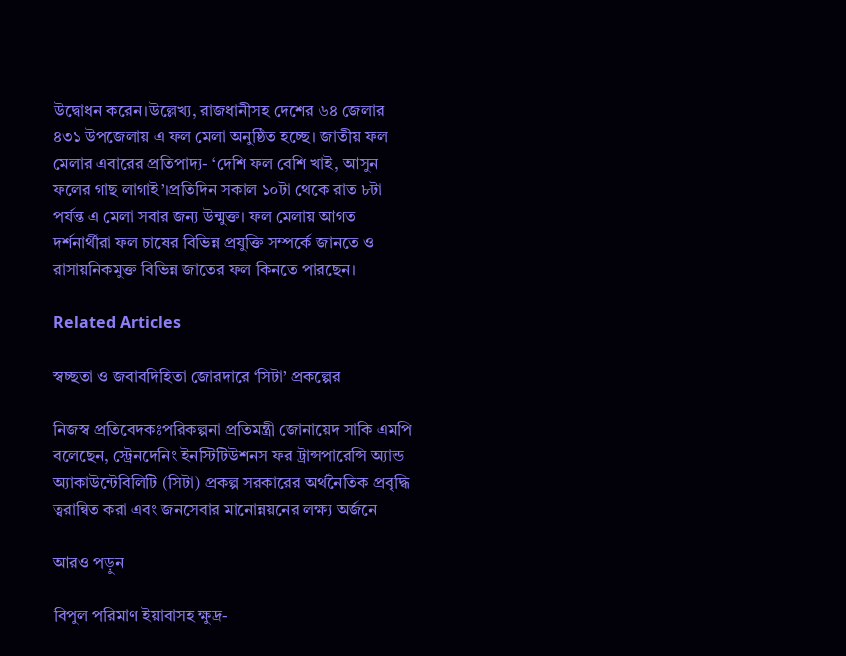উদ্বোধন করেন।উল্লেখ্য, রাজধানীসহ দেশের ৬৪ জেলার ৪৩১ উপজেলায় এ ফল মেলা অনুষ্ঠিত হচ্ছে। জাতীয় ফল মেলার এবারের প্রতিপাদ্য- ‘দেশি ফল বেশি খাই, আসুন ফলের গাছ লাগাই’।প্রতিদিন সকাল ১০টা থেকে রাত ৮টা পর্যন্ত এ মেলা সবার জন্য উন্মুক্ত। ফল মেলায় আগত দর্শনার্থীরা ফল চাষের বিভিন্ন প্রযুক্তি সম্পর্কে জানতে ও রাসায়নিকমুক্ত বিভিন্ন জাতের ফল কিনতে পারছেন।

Related Articles

স্বচ্ছতা ও জবাবদিহিতা জোরদারে ‘সিটা’ প্রকল্পের

নিজস্ব প্রতিবেদকঃপরিকল্পনা প্রতিমন্ত্রী জোনায়েদ সাকি এমপি বলেছেন, স্ট্রেনদেনিং ইনস্টিটিউশনস ফর ট্রান্সপারেন্সি অ্যান্ড অ্যাকাউন্টেবিলিটি (সিটা) প্রকল্প সরকারের অর্থনৈতিক প্রবৃদ্ধি ত্বরান্বিত করা এবং জনসেবার মানোন্নয়নের লক্ষ্য অর্জনে

আরও পড়ুন

বিপুল পরিমাণ ইয়াবাসহ ক্ষুদ্র-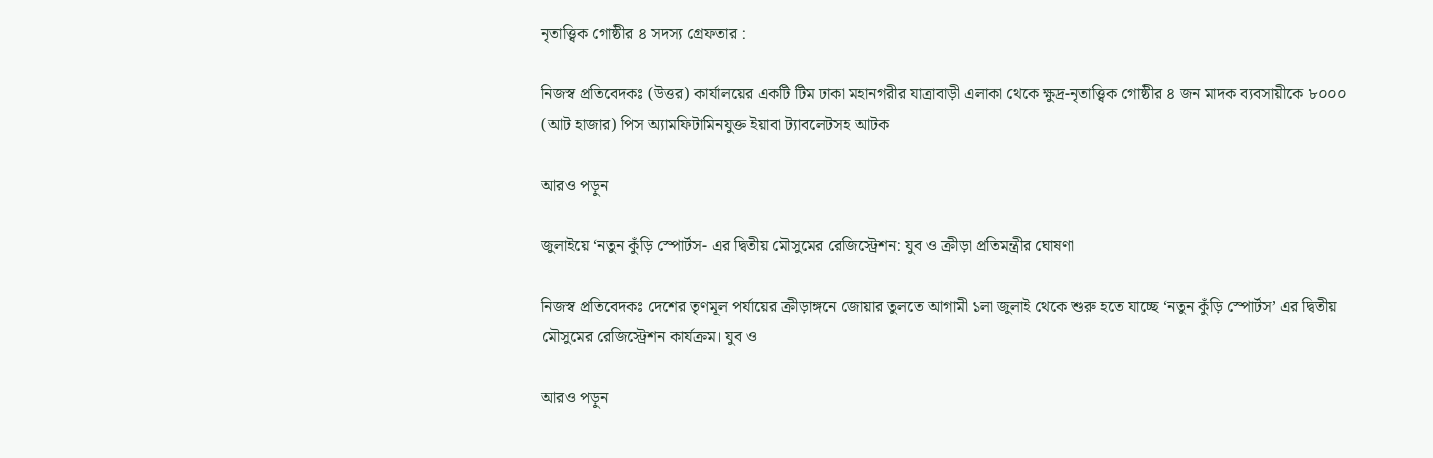নৃতাত্ত্বিক গোষ্ঠীর ৪ সদস্য গ্রেফতার :

নিজস্ব প্রতিবেদকঃ (উত্তর) কার্যালয়ের একটি টিম ঢাকা মহানগরীর যাত্রাবাড়ী এলাকা থেকে ক্ষুদ্র-নৃতাত্ত্বিক গোষ্ঠীর ৪ জন মাদক ব্যবসায়ীকে ৮০০০ (আট হাজার) পিস অ্যামফিটামিনযুক্ত ইয়াবা ট্যাবলেটসহ আটক

আরও পড়ুন

জুলাইয়ে ‘নতুন কুঁড়ি স্পোর্টস- এর দ্বিতীয় মৌসুমের রেজিস্ট্রেশন: যুব ও ক্রীড়া প্রতিমন্ত্রীর ঘোষণা

নিজস্ব প্রতিবেদকঃ দেশের তৃণমূল পর্যায়ের ক্রীড়াঙ্গনে জোয়ার তুলতে আগামী ১লা জুলাই থেকে শুরু হতে যাচ্ছে ‘নতুন কুঁড়ি স্পোর্টস’ এর দ্বিতীয় মৌসুমের রেজিস্ট্রেশন কার্যক্রম। যুব ও

আরও পড়ুন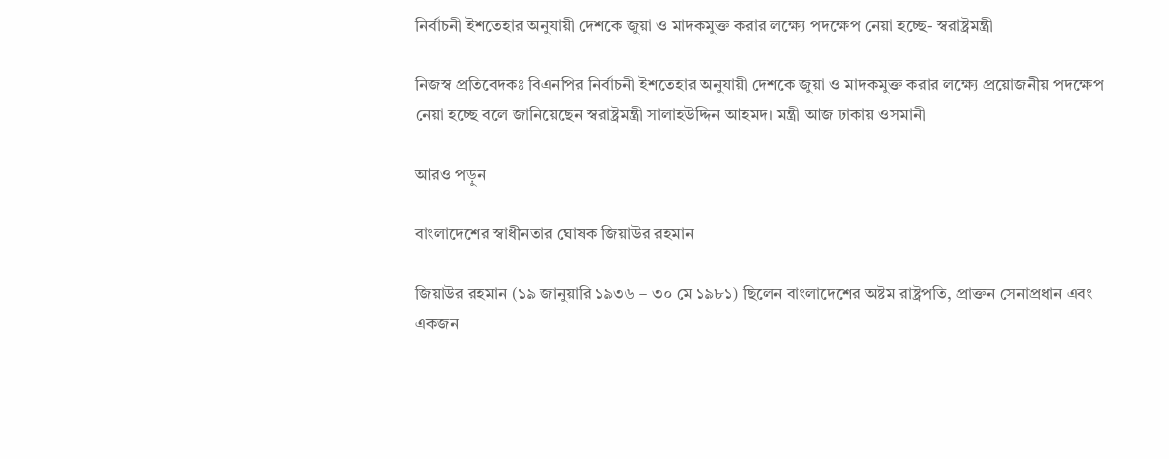নির্বাচনী ইশতেহার অনুযায়ী দেশকে জুয়া ও মাদকমুক্ত করার লক্ষ্যে পদক্ষেপ নেয়া হচ্ছে- স্বরাষ্ট্রমন্ত্রী

নিজস্ব প্রতিবেদকঃ বিএনপির নির্বাচনী ইশতেহার অনুযায়ী দেশকে জুয়া ও মাদকমুক্ত করার লক্ষ্যে প্রয়োজনীয় পদক্ষেপ নেয়া হচ্ছে বলে জানিয়েছেন স্বরাষ্ট্রমন্ত্রী সালাহউদ্দিন আহমদ। মন্ত্রী আজ ঢাকায় ওসমানী

আরও পড়ুন

বাংলাদেশের স্বাধীনতার ঘোষক জিয়াউর রহমান

জিয়াউর রহমান (১৯ জানুয়ারি ১৯৩৬ – ৩০ মে ১৯৮১) ছিলেন বাংলাদেশের অষ্টম রাষ্ট্রপতি, প্রাক্তন সেনাপ্রধান এবং একজন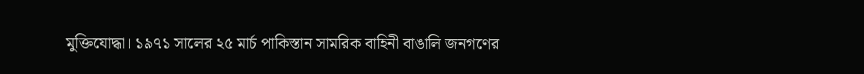মুক্তিযোদ্ধা। ১৯৭১ সালের ২৫ মার্চ পাকিস্তান সামরিক বাহিনী বাঙালি জনগণের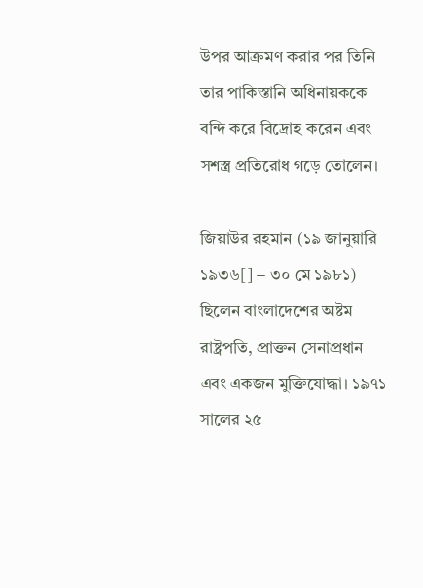উপর আক্রমণ করার পর তিনি তার পাকিস্তানি অধিনায়ককে বন্দি করে বিদ্রোহ করেন এবং সশস্ত্র প্রতিরোধ গড়ে তোলেন।

জিয়াউর রহমান (১৯ জানুয়ারি ১৯৩৬[] – ৩০ মে ১৯৮১) ছিলেন বাংলাদেশের অষ্টম রাষ্ট্রপতি, প্রাক্তন সেনাপ্রধান এবং একজন মুক্তিযোদ্ধা। ১৯৭১ সালের ২৫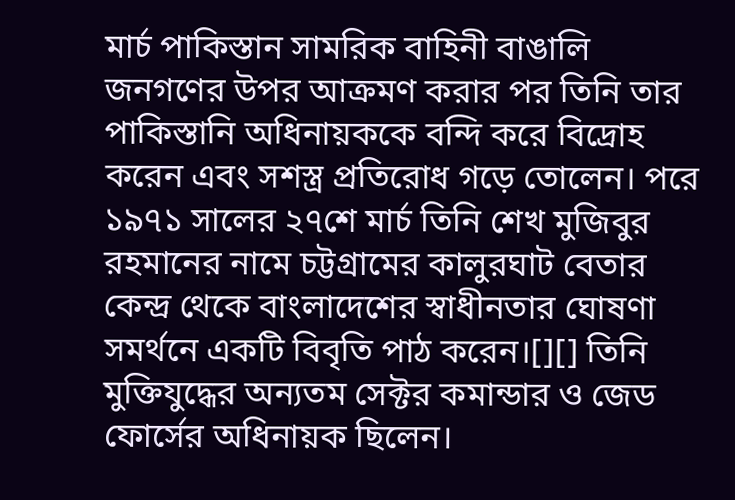মার্চ পাকিস্তান সামরিক বাহিনী বাঙালি জনগণের উপর আক্রমণ করার পর তিনি তার পাকিস্তানি অধিনায়ককে বন্দি করে বিদ্রোহ করেন এবং সশস্ত্র প্রতিরোধ গড়ে তোলেন। পরে ১৯৭১ সালের ২৭শে মার্চ তিনি শেখ মুজিবুর রহমানের নামে চট্টগ্রামের কালুরঘাট বেতার কেন্দ্র থেকে বাংলাদেশের স্বাধীনতার ঘোষণা সমর্থনে একটি বিবৃতি পাঠ করেন।[][] তিনি মুক্তিযুদ্ধের অন্যতম সেক্টর কমান্ডার ও জেড ফোর্সের অধিনায়ক ছিলেন।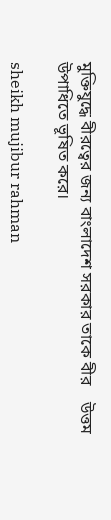মুক্তিযুদ্ধে বীরত্বের জন্য বাংলাদেশ সরকার তাকে বীর    উত্তম উপাধিতে ভূষিত করে।

sheikh mujibur rahman